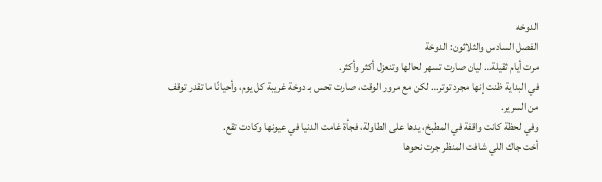الدوخه
الفصل السادس والثلاثون: الدوخة
مرت أيام ثقيلة… ليان صارت تسهر لحالها وتنعزل أكثر وأكثر.
في البداية ظنت إنها مجرد توتر… لكن مع مرور الوقت، صارت تحس بـ دوخة غريبة كل يوم، وأحيانًا ما تقدر توقف من السرير.
وفي لحظة كانت واقفة في المطبخ، يدها على الطاولة، فجأة غامت الدنيا في عيونها وكادت تقع.
أخت جاك اللي شافت المنظر جرت نحوها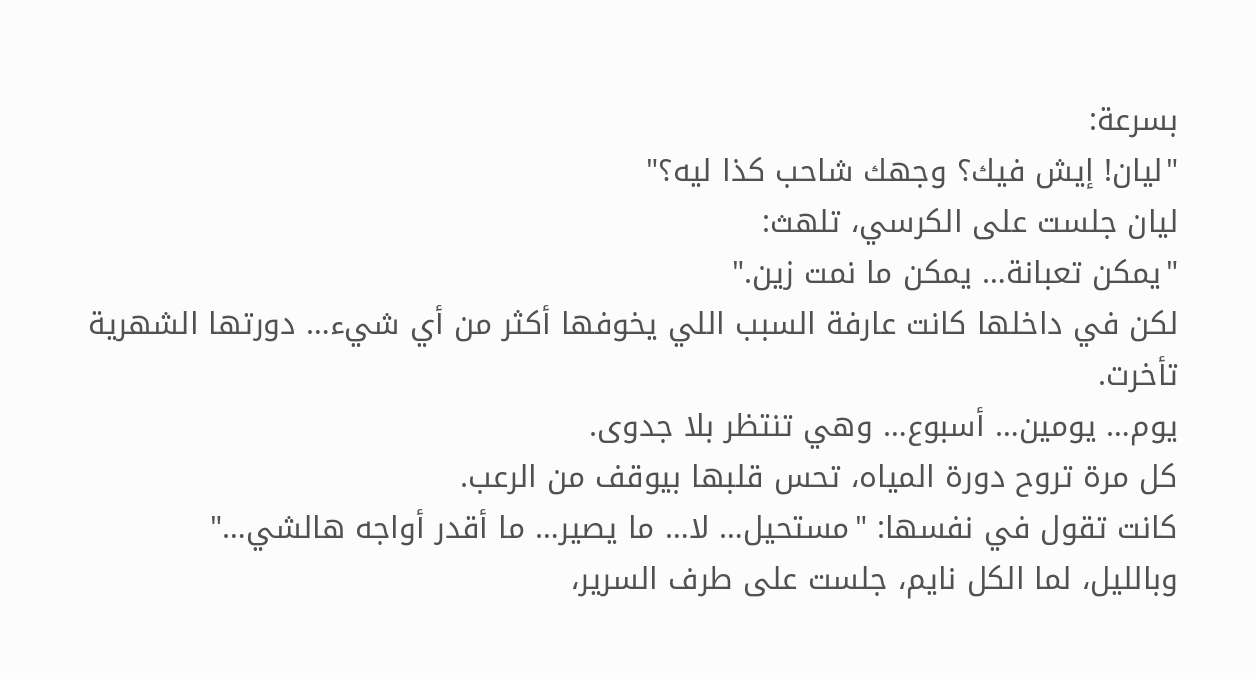بسرعة:
"ليان! إيش فيك؟ وجهك شاحب كذا ليه؟"
ليان جلست على الكرسي، تلهث:
"يمكن تعبانة… يمكن ما نمت زين."
لكن في داخلها كانت عارفة السبب اللي يخوفها أكثر من أي شيء… دورتها الشهرية تأخرت.
يوم… يومين… أسبوع… وهي تنتظر بلا جدوى.
كل مرة تروح دورة المياه، تحس قلبها بيوقف من الرعب.
كانت تقول في نفسها: "مستحيل… لا… ما يصير… ما أقدر أواجه هالشي…"
وبالليل، لما الكل نايم، جلست على طرف السرير،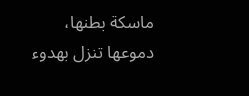ماسكة بطنها، دموعها تنزل بهدوء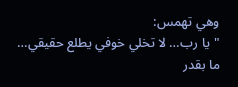وهي تهمس:
"يا رب… لا تخلي خوفي يطلع حقيقي… ما بقدر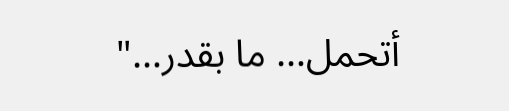أتحمل… ما بقدر…"